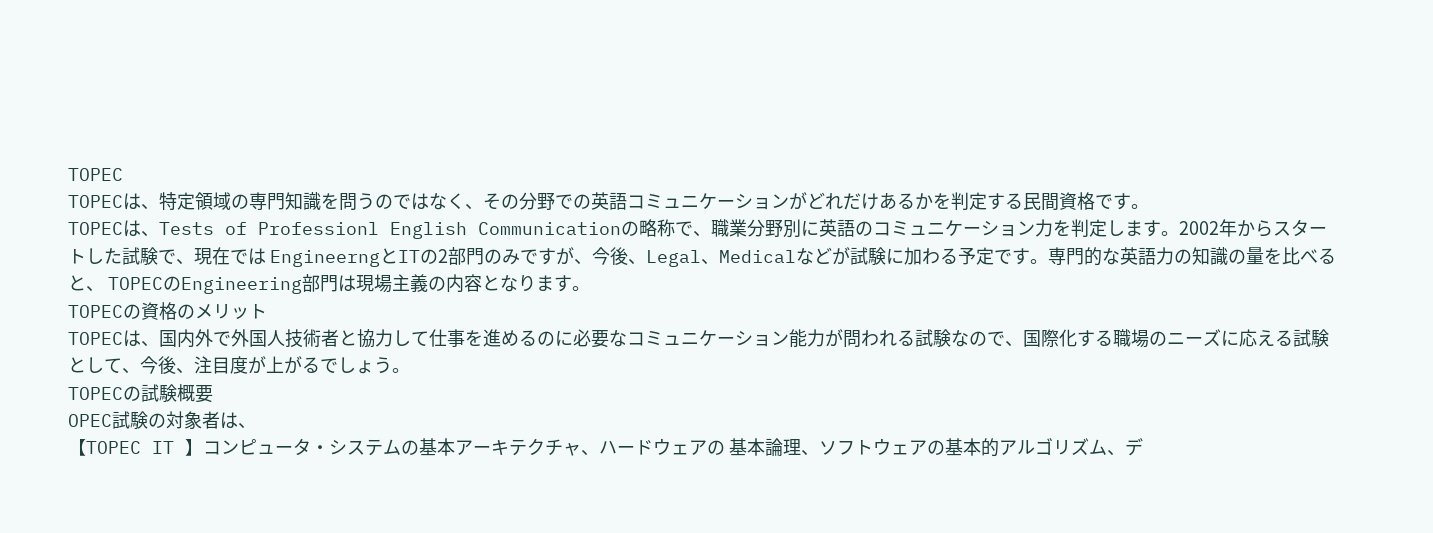TOPEC
TOPECは、特定領域の専門知識を問うのではなく、その分野での英語コミュニケーションがどれだけあるかを判定する民間資格です。
TOPECは、Tests of Professionl English Communicationの略称で、職業分野別に英語のコミュニケーション力を判定します。2002年からスタートした試験で、現在では EngineerngとITの2部門のみですが、今後、Legal、Medicalなどが試験に加わる予定です。専門的な英語力の知識の量を比べると、 TOPECのEngineering部門は現場主義の内容となります。
TOPECの資格のメリット
TOPECは、国内外で外国人技術者と協力して仕事を進めるのに必要なコミュニケーション能力が問われる試験なので、国際化する職場のニーズに応える試験として、今後、注目度が上がるでしょう。
TOPECの試験概要
OPEC試験の対象者は、
【TOPEC IT 】コンピュータ・システムの基本アーキテクチャ、ハードウェアの 基本論理、ソフトウェアの基本的アルゴリズム、デ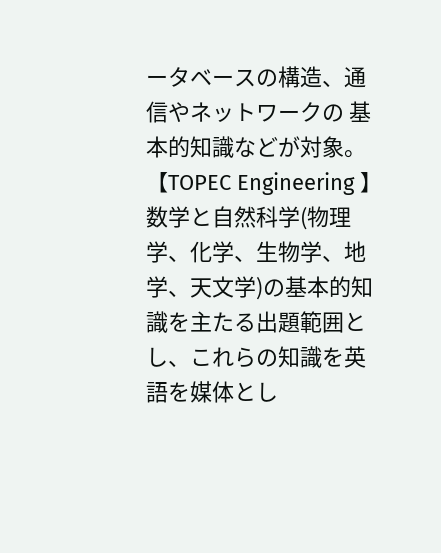ータベースの構造、通信やネットワークの 基本的知識などが対象。
【TOPEC Engineering 】数学と自然科学(物理学、化学、生物学、地学、天文学)の基本的知識を主たる出題範囲とし、これらの知識を英語を媒体とし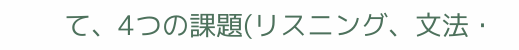て、4つの課題(リスニング、文法・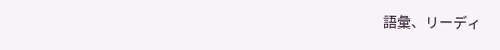語彙、リーディ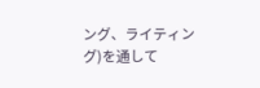ング、ライティング)を通して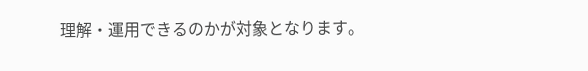理解・運用できるのかが対象となります。